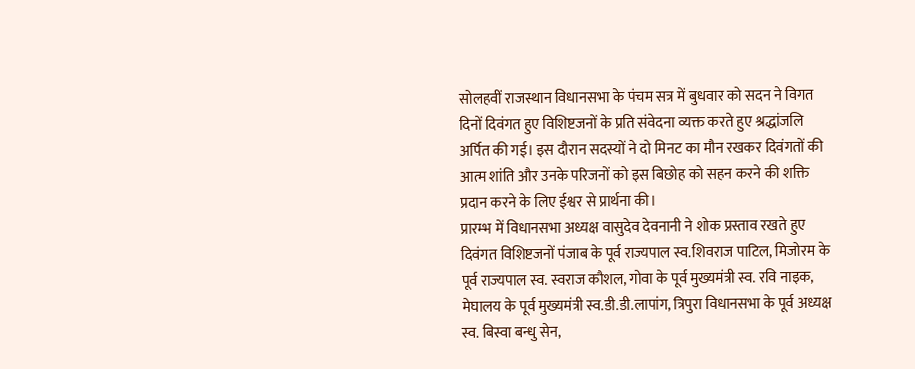सोलहवीं राजस्थान विधानसभा के पंचम सत्र में बुधवार को सदन ने विगत दिनों दिवंगत हुए विशिष्टजनों के प्रति संवेदना व्यक्त करते हुए श्रद्धांजलि अर्पित की गई। इस दौरान सदस्यों ने दो मिनट का मौन रखकर दिवंगतों की आत्म शांति और उनके परिजनों को इस बिछोह को सहन करने की शक्ति प्रदान करने के लिए ईश्वर से प्रार्थना की।
प्रारम्भ में विधानसभा अध्यक्ष वासुदेव देवनानी ने शोक प्रस्ताव रखते हुए दिवंगत विशिष्टजनों पंजाब के पूर्व राज्यपाल स्व.शिवराज पाटिल, मिजोरम के पूर्व राज्यपाल स्व. स्वराज कौशल, गोवा के पूर्व मुख्यमंत्री स्व. रवि नाइक, मेघालय के पूर्व मुख्यमंत्री स्व.डी.डी.लापांग, त्रिपुरा विधानसभा के पूर्व अध्यक्ष स्व. बिस्वा बन्धु सेन,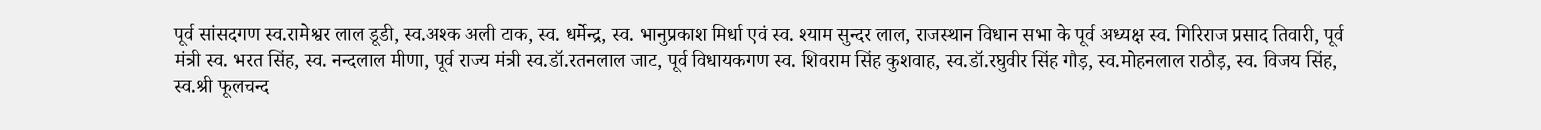पूर्व सांसदगण स्व.रामेश्वर लाल डूडी, स्व.अश्क अली टाक, स्व. धर्मेन्द्र, स्व. भानुप्रकाश मिर्धा एवं स्व. श्याम सुन्दर लाल, राजस्थान विधान सभा के पूर्व अध्यक्ष स्व. गिरिराज प्रसाद तिवारी, पूर्व मंत्री स्व. भरत सिंह, स्व. नन्दलाल मीणा, पूर्व राज्य मंत्री स्व.डॉ.रतनलाल जाट, पूर्व विधायकगण स्व. शिवराम सिंह कुशवाह, स्व.डॉ.रघुवीर सिंह गौड़, स्व.मोहनलाल राठौड़, स्व. विजय सिंह, स्व.श्री फूलचन्द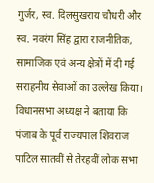गुर्जर, स्व. दिलसुखराय चौधरी और स्व. नवरंग सिंह द्वारा राजनीतिक, सामाजिक एवं अन्य क्षेत्रों में दी गई सराहनीय सेवाओं का उल्लेख किया।
विधानसभा अध्यक्ष ने बताया कि पंजाब के पूर्व राज्यपाल शिवराज पाटिल सातवीं से तेरहवीं लोक सभा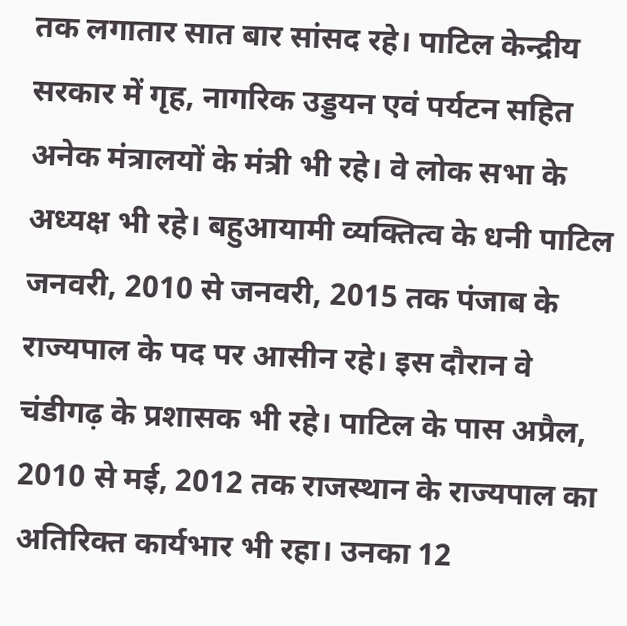तक लगातार सात बार सांसद रहे। पाटिल केन्द्रीय सरकार में गृह, नागरिक उड्डयन एवं पर्यटन सहित अनेक मंत्रालयों के मंत्री भी रहे। वे लोक सभा के अध्यक्ष भी रहे। बहुआयामी व्यक्तित्व के धनी पाटिल जनवरी, 2010 से जनवरी, 2015 तक पंजाब के राज्यपाल के पद पर आसीन रहे। इस दौरान वे चंडीगढ़ के प्रशासक भी रहे। पाटिल के पास अप्रैल, 2010 से मई, 2012 तक राजस्थान के राज्यपाल का अतिरिक्त कार्यभार भी रहा। उनका 12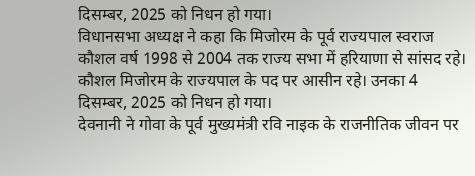दिसम्बर, 2025 को निधन हो गया।
विधानसभा अध्यक्ष ने कहा कि मिजोरम के पूर्व राज्यपाल स्वराज कौशल वर्ष 1998 से 2004 तक राज्य सभा में हरियाणा से सांसद रहे। कौशल मिजोरम के राज्यपाल के पद पर आसीन रहे। उनका 4 दिसम्बर, 2025 को निधन हो गया।
देवनानी ने गोवा के पूर्व मुख्यमंत्री रवि नाइक के राजनीतिक जीवन पर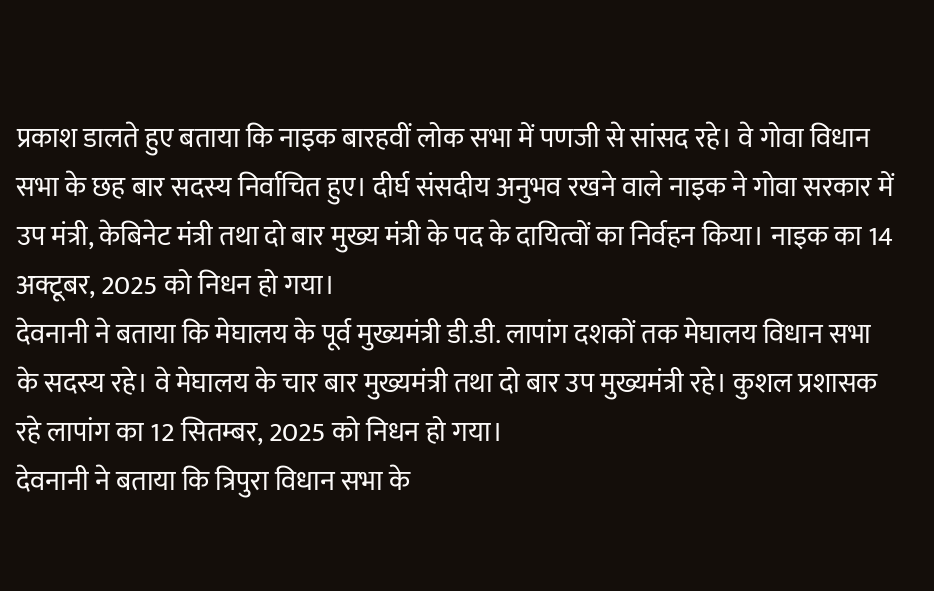प्रकाश डालते हुए बताया कि नाइक बारहवीं लोक सभा में पणजी से सांसद रहे। वे गोवा विधान सभा के छह बार सदस्य निर्वाचित हुए। दीर्घ संसदीय अनुभव रखने वाले नाइक ने गोवा सरकार में उप मंत्री, केबिनेट मंत्री तथा दो बार मुख्य मंत्री के पद के दायित्वों का निर्वहन किया। नाइक का 14 अक्टूबर, 2025 को निधन हो गया।
देवनानी ने बताया कि मेघालय के पूर्व मुख्यमंत्री डी.डी. लापांग दशकों तक मेघालय विधान सभा के सदस्य रहे। वे मेघालय के चार बार मुख्यमंत्री तथा दो बार उप मुख्यमंत्री रहे। कुशल प्रशासक रहे लापांग का 12 सितम्बर, 2025 को निधन हो गया।
देवनानी ने बताया कि त्रिपुरा विधान सभा के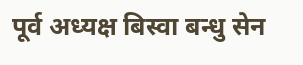पूर्व अध्यक्ष बिस्वा बन्धु सेन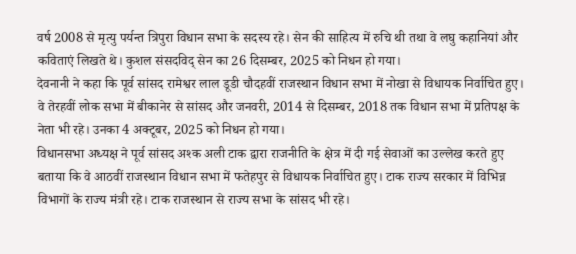वर्ष 2008 से मृत्यु पर्यन्त त्रिपुरा विधान सभा के सदस्य रहे। सेन की साहित्य में रुचि थी तथा वे लघु कहानियां और कविताएं लिखते थे। कुशल संसदविद् सेन का 26 दिसम्बर, 2025 को निधन हो गया।
देवनानी ने कहा कि पूर्व सांसद रामेश्वर लाल डूडी चौदहवीं राजस्थान विधान सभा में नोखा से विधायक निर्वाचित हुए। वे तेरहवीं लोक सभा में बीकानेर से सांसद और जनवरी, 2014 से दिसम्बर, 2018 तक विधान सभा में प्रतिपक्ष के नेता भी रहे। उनका 4 अक्टूबर, 2025 को निधन हो गया।
विधानसभा अध्यक्ष ने पूर्व सांसद अश्क अली टाक द्वारा राजनीति के क्षेत्र में दी गई सेवाओं का उल्लेख करते हुए बताया कि वे आठवीं राजस्थान विधान सभा में फतेहपुर से विधायक निर्वाचित हुए। टाक राज्य सरकार में विभिन्न विभागों के राज्य मंत्री रहे। टाक राजस्थान से राज्य सभा के सांसद भी रहे।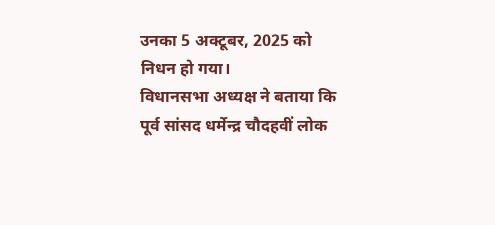उनका 5 अक्टूबर, 2025 को निधन हो गया।
विधानसभा अध्यक्ष ने बताया कि पूर्व सांसद धर्मेन्द्र चौदहवीं लोक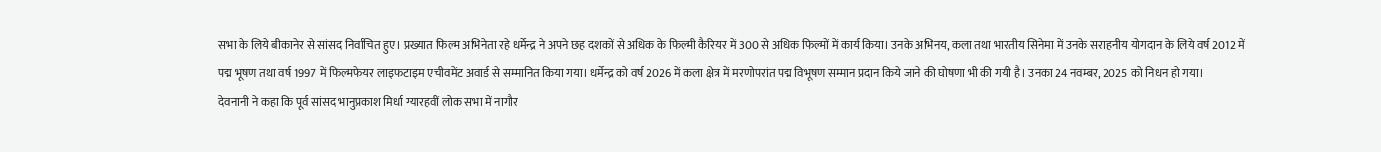सभा के लिये बीकानेर से सांसद निर्वाचित हुए। प्रख्यात फिल्म अभिनेता रहे धर्मेन्द्र ने अपने छह दशकों से अधिक के फिल्मी कैरियर में 300 से अधिक फिल्मों में कार्य किया। उनके अभिनय, कला तथा भारतीय सिनेमा में उनके सराहनीय योगदान के लिये वर्ष 2012 में पद्म भूषण तथा वर्ष 1997 में फिल्मफेयर लाइफटाइम एचीवमेंट अवार्ड से सम्मानित किया गया। धर्मेन्द्र को वर्ष 2026 में कला क्षेत्र में मरणोपरांत पद्म विभूषण सम्मान प्रदान किये जाने की घोषणा भी की गयी है। उनका 24 नवम्बर, 2025 को निधन हो गया।
देवनानी ने कहा कि पूर्व सांसद भानुप्रकाश मिर्धा ग्यारहवीं लोक सभा में नागौर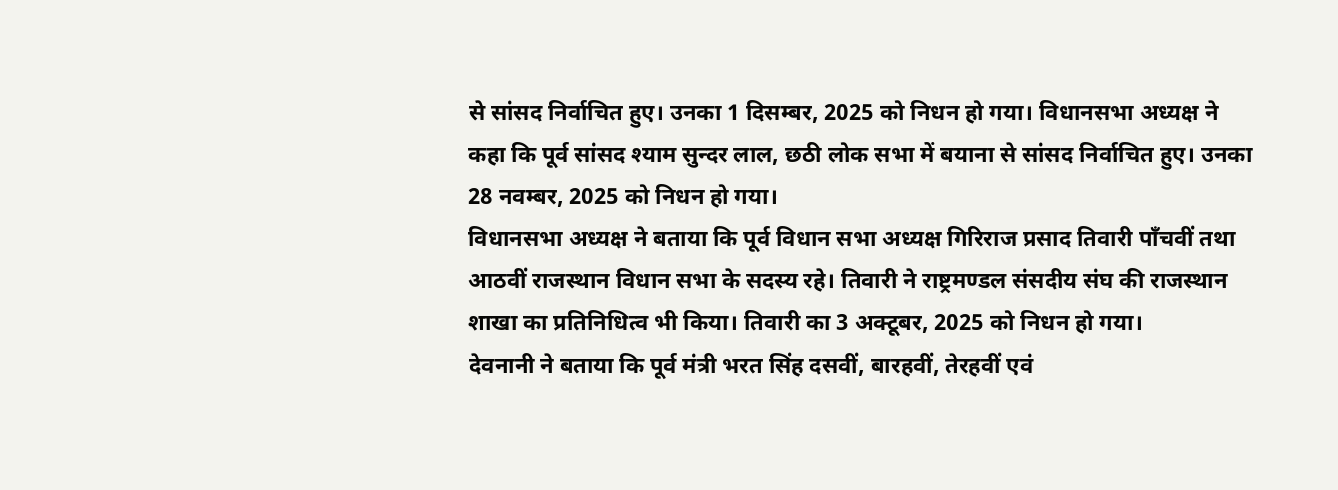से सांसद निर्वाचित हुए। उनका 1 दिसम्बर, 2025 को निधन हो गया। विधानसभा अध्यक्ष ने कहा कि पूर्व सांसद श्याम सुन्दर लाल, छठी लोक सभा में बयाना से सांसद निर्वाचित हुए। उनका 28 नवम्बर, 2025 को निधन हो गया।
विधानसभा अध्यक्ष ने बताया कि पूर्व विधान सभा अध्यक्ष गिरिराज प्रसाद तिवारी पाँचवीं तथा आठवीं राजस्थान विधान सभा के सदस्य रहे। तिवारी ने राष्ट्रमण्डल संसदीय संघ की राजस्थान शाखा का प्रतिनिधित्व भी किया। तिवारी का 3 अक्टूबर, 2025 को निधन हो गया।
देवनानी ने बताया कि पूर्व मंत्री भरत सिंह दसवीं, बारहवीं, तेरहवीं एवं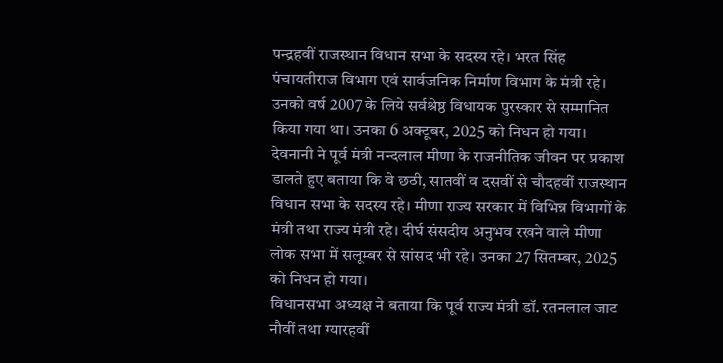पन्द्रहवीं राजस्थान विधान सभा के सदस्य रहे। भरत सिंह पंचायतीराज विभाग एवं सार्वजनिक निर्माण विभाग के मंत्री रहे। उनको वर्ष 2007 के लिये सर्वश्रेष्ठ विधायक पुरस्कार से सम्मानित किया गया था। उनका 6 अक्टूबर, 2025 को निधन हो गया।
देवनानी ने पूर्व मंत्री नन्दलाल मीणा के राजनीतिक जीवन पर प्रकाश डालते हुए बताया कि वे छठी, सातवीं व दसवीं से चौदहवीं राजस्थान विधान सभा के सदस्य रहे। मीणा राज्य सरकार में विभिन्न विभागों के मंत्री तथा राज्य मंत्री रहे। दीर्घ संसदीय अनुभव रखने वाले मीणा लोक सभा में सलूम्बर से सांसद भी रहे। उनका 27 सितम्बर, 2025 को निधन हो गया।
विधानसभा अध्यक्ष ने बताया कि पूर्व राज्य मंत्री डॉ. रतनलाल जाट नौवीं तथा ग्यारहवीं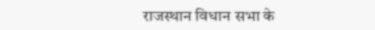राजस्थान विधान सभा के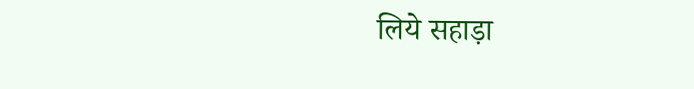लिये सहाड़ा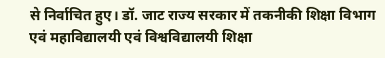से निर्वाचित हुए। डॉ. जाट राज्य सरकार में तकनीकी शिक्षा विभाग एवं महाविद्यालयी एवं विश्वविद्यालयी शिक्षा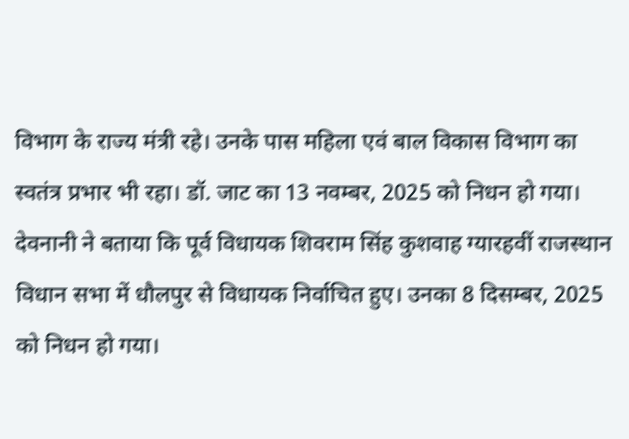विभाग के राज्य मंत्री रहे। उनके पास महिला एवं बाल विकास विभाग का स्वतंत्र प्रभार भी रहा। डॉ. जाट का 13 नवम्बर, 2025 को निधन हो गया।
देवनानी ने बताया कि पूर्व विधायक शिवराम सिंह कुशवाह ग्यारहवीं राजस्थान विधान सभा में धौलपुर से विधायक निर्वाचित हुए। उनका 8 दिसम्बर, 2025 को निधन हो गया।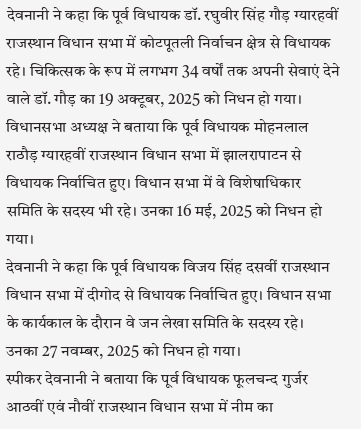देवनानी ने कहा कि पूर्व विधायक डॉ. रघुवीर सिंह गौड़ ग्यारहवीं राजस्थान विधान सभा में कोटपूतली निर्वाचन क्षेत्र से विधायक रहे। चिकित्सक के रूप में लगभग 34 वर्षों तक अपनी सेवाएं देने वाले डॉ. गौड़ का 19 अक्टूबर, 2025 को निधन हो गया।
विधानसभा अध्यक्ष ने बताया कि पूर्व विधायक मोहनलाल राठौड़ ग्यारहवीं राजस्थान विधान सभा में झालरापाटन से विधायक निर्वाचित हुए। विधान सभा में वे विशेषाधिकार समिति के सदस्य भी रहे। उनका 16 मई, 2025 को निधन हो गया।
देवनानी ने कहा कि पूर्व विधायक विजय सिंह दसवीं राजस्थान विधान सभा में दीगोद से विधायक निर्वाचित हुए। विधान सभा के कार्यकाल के दौरान वे जन लेखा समिति के सदस्य रहे। उनका 27 नवम्बर, 2025 को निधन हो गया।
स्पीकर देवनानी ने बताया कि पूर्व विधायक फूलचन्द गुर्जर आठवीं एवं नौवीं राजस्थान विधान सभा में नीम का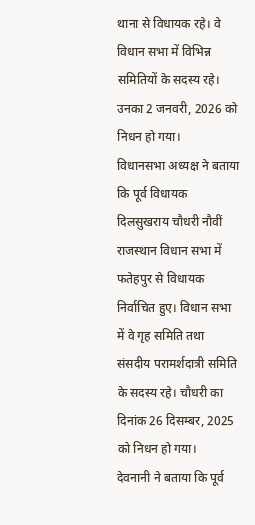थाना से विधायक रहे। वे विधान सभा में विभिन्न समितियों के सदस्य रहे। उनका 2 जनवरी, 2026 को निधन हो गया।
विधानसभा अध्यक्ष ने बताया कि पूर्व विधायक दिलसुखराय चौधरी नौवीं राजस्थान विधान सभा में फतेहपुर से विधायक निर्वाचित हुए। विधान सभा में वे गृह समिति तथा संसदीय परामर्शदात्री समिति के सदस्य रहे। चौधरी का दिनांक 26 दिसम्बर, 2025 को निधन हो गया।
देवनानी ने बताया कि पूर्व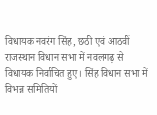विधायक नवरंग सिंह, छठी एवं आठवीं राजस्थान विधान सभा में नवलगढ़ से विधायक निर्वाचित हुए। सिंह विधान सभा में विभन्न समितियों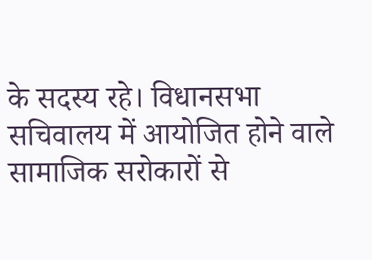के सदस्य रहे। विधानसभा सचिवालय में आयोजित होने वाले सामाजिक सरोकारों से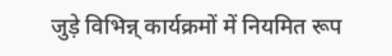जुड़े विभिन्न् कार्यक्रमों में नियमित रूप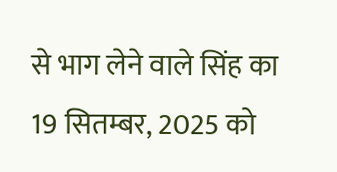से भाग लेने वाले सिंह का 19 सितम्बर, 2025 को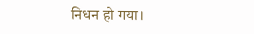निधन हो गया।